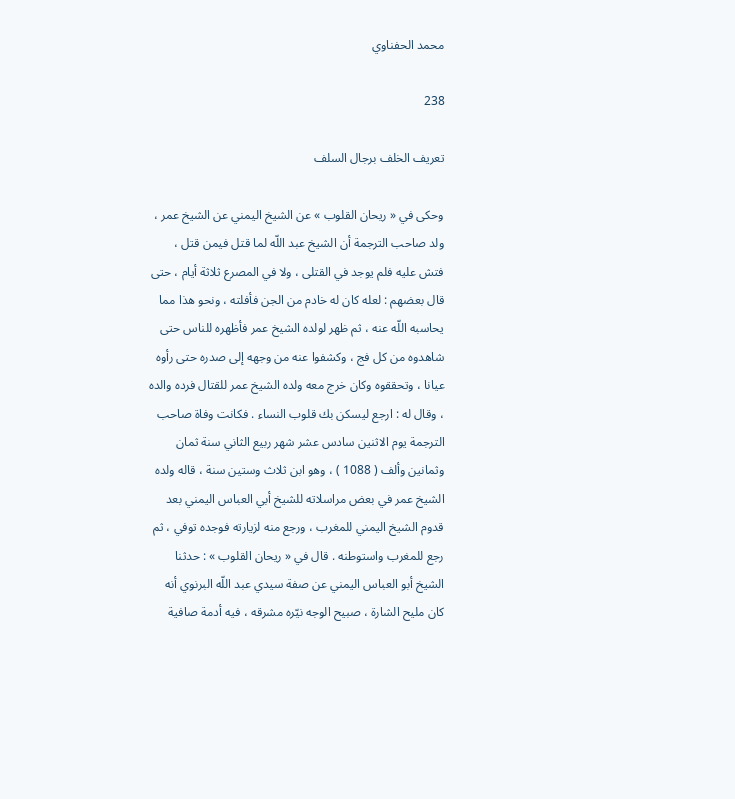محمد الحفناوي

238

تعريف الخلف برجال السلف

وحكى في « ريحان القلوب » عن الشيخ اليمني عن الشيخ عمر ، ولد صاحب الترجمة أن الشيخ عبد اللّه لما قتل فيمن قتل ، فتش عليه فلم يوجد في القتلى ، ولا في المصرع ثلاثة أيام ، حتى قال بعضهم : لعله كان له خادم من الجن فأفلته ، ونحو هذا مما يحاسبه اللّه عنه ، ثم ظهر لولده الشيخ عمر فأظهره للناس حتى شاهدوه من كل فج ، وكشفوا عنه من وجهه إلى صدره حتى رأوه عيانا ، وتحققوه وكان خرج معه ولده الشيخ عمر للقتال فرده والده ، وقال له : ارجع ليسكن بك قلوب النساء . فكانت وفاة صاحب الترجمة يوم الاثنين سادس عشر شهر ربيع الثاني سنة ثمان وثمانين وألف ( 1088 ) ، وهو ابن ثلاث وستين سنة ، قاله ولده الشيخ عمر في بعض مراسلاته للشيخ أبي العباس اليمني بعد قدوم الشيخ اليمني للمغرب ، ورجع منه لزيارته فوجده توفي ، ثم رجع للمغرب واستوطنه . قال في « ريحان القلوب » : حدثنا الشيخ أبو العباس اليمني عن صفة سيدي عبد اللّه البرنوي أنه كان مليح الشارة ، صبيح الوجه نيّره مشرقه ، فيه أدمة صافية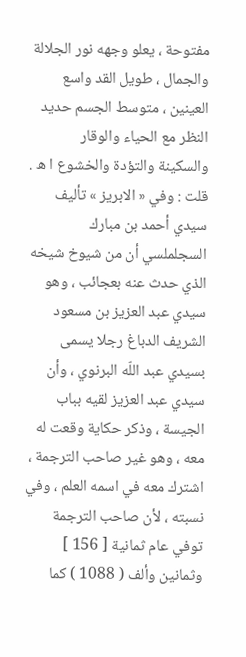مفتوحة ، يعلو وجهه نور الجلالة والجمال ، طويل القد واسع العينين ، متوسط الجسم حديد النظر مع الحياء والوقار والسكينة والتؤدة والخشوع ا ه . قلت : وفي « الابريز » تأليف سيدي أحمد بن مبارك السجلملسي أن من شيوخ شيخه الذي حدث عنه بعجائب ، وهو سيدي عبد العزيز بن مسعود الشريف الدباغ رجلا يسمى بسيدي عبد اللّه البرنوي ، وأن سيدي عبد العزيز لقيه بباب الجيسة ، وذكر حكاية وقعت له معه ، وهو غير صاحب الترجمة ، اشترك معه في اسمه العلم ، وفي نسبته ، لأن صاحب الترجمة توفي عام ثمانية [ 156 ] وثمانين وألف ( 1088 ) كما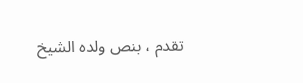تقدم ، بنص ولده الشيخ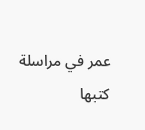عمر في مراسلة كتبها